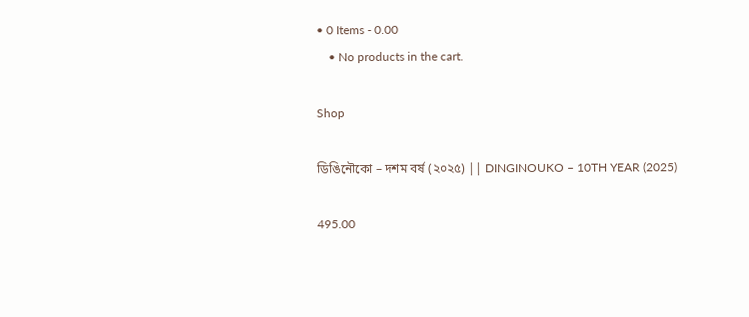• 0 Items - 0.00
    • No products in the cart.

Shop

ডিঙিনৌকো – দশম বর্ষ (২০২৫) || DINGINOUKO – 10TH YEAR (2025)

495.00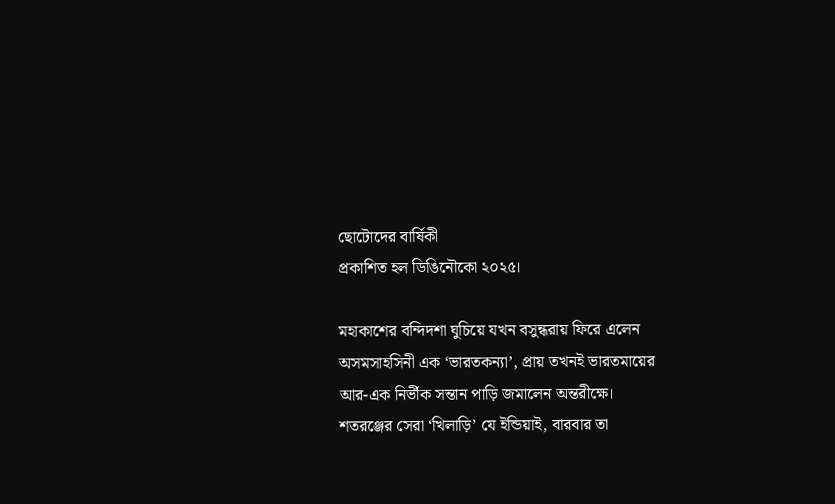ছোটোদের বার্ষিকী
প্রকাশিত হল ডিঙিনৌকো ২০২৫।

মহাকাশের বন্দিদশা ঘুচিয়ে যখন বসুন্ধরায় ফিরে এলেন অসমসাহসিনী এক ‘ভারতকন্যা’, প্রায় তখনই ভারতমায়ের আর-এক নির্ভীক সন্তান পাড়ি জমালেন অন্তরীক্ষে।
শতরঞ্জের সেরা ‘খিলাড়ি’ যে ইন্ডিয়াই, বারবার তা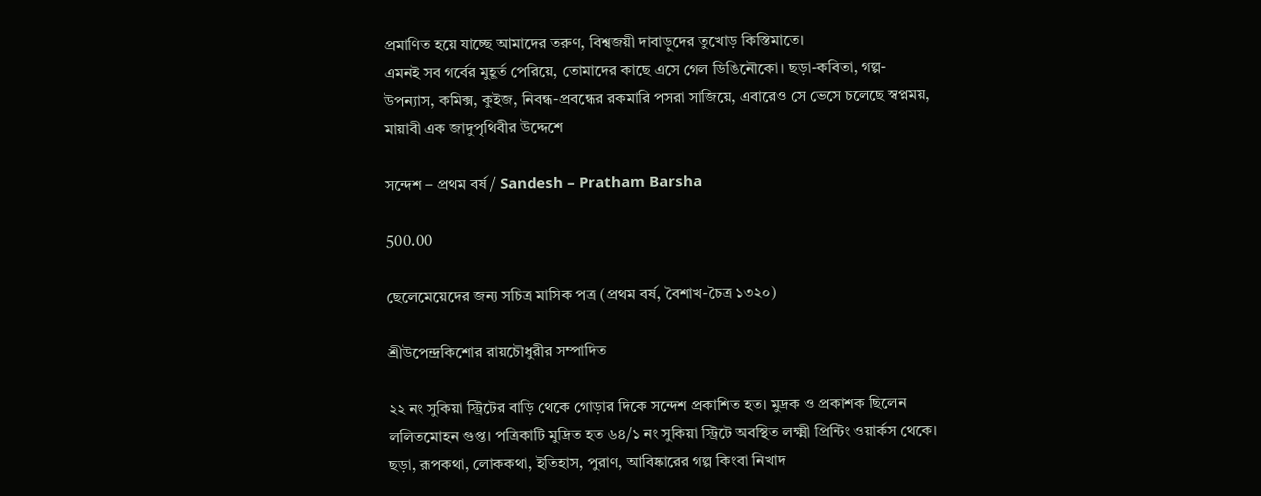প্রমাণিত হয়ে যাচ্ছে আমাদের তরুণ, বিশ্বজয়ী দাবাড়ুদের তুখোড় কিস্তিমাতে।
এমনই সব গর্বের মুহূর্ত পেরিয়ে, তোমাদের কাছে এসে গেল ডিঙিনৌকো। ছড়া-কবিতা, গল্প-উপন্যাস, কমিক্স, কুইজ, নিবন্ধ-প্রবন্ধের রকমারি পসরা সাজিয়ে, এবারেও সে ভেসে চলেছে স্বপ্নময়, মায়াবী এক জাদুপৃথিবীর উদ্দেশে

সন্দেশ – প্রথম বর্ষ / Sandesh – Pratham Barsha

500.00

ছেলেমেয়েদের জন‌্য সচিত্র মাসিক পত্র (প্রথম বর্ষ, বৈশাখ-চৈত্র ১৩২০)

শ্রীউপেন্দ্রকিশোর রায়চৌধুরীর সম্পাদিত

২২ নং সুকিয়া স্ট্রিটের বাড়ি থেকে গোড়ার দিকে সন্দেশ প্রকাশিত হত। মুদ্রক ও প্রকাশক ছিলেন ললিতমোহন গুপ্ত। পত্রিকাটি মুদ্রিত হত ৬৪/১ নং সুকিয়া স্ট্রিটে অবস্থিত লক্ষ্মী প্রিন্টিং ওয়ার্কস থেকে। ছড়া, রূপকথা, লোককথা, ইতিহাস, পুরাণ, আবিষ্কারের গল্প কিংবা নিখাদ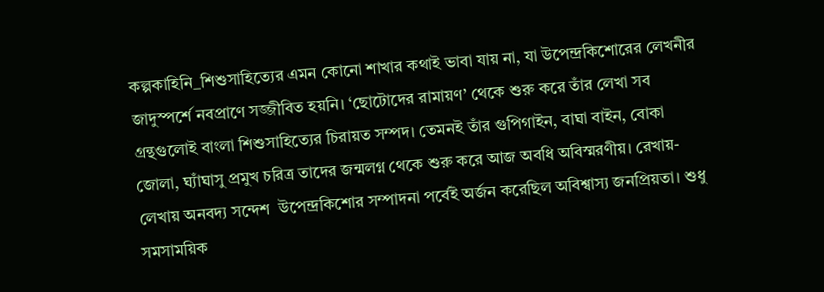কল্পকাহিনি_শিশুসাহিত‌্যের এমন কোনো শাখার কথাই ভাবা যায় না, যা উপেন্দ্রকিশোরের লেখনীর জাদুস্পর্শে নবপ্রাণে সজ্জীবিত হয়নি। ‘ছোটোদের রামায়ণ’ থেকে শুরু করে তাঁর লেখা সব গ্রন্থগুলোই বাংলা শিশুসাহিত‌্যের চিরায়ত সম্পদ। তেমনই তাঁর গুপিগাইন, বাঘা বাইন, বোকা জোলা, ঘ‌্যাঁঘাসু প্রমুখ চরিত্র তাদের জন্মলগ্ন থেকে শুরু করে আজ অবধি অবিস্মরণীয়। রেখায়-লেখায় অনবদ‌্য সন্দেশ  উপেন্দ্রকিশোর সম্পাদনা পর্বেই অর্জন করেছিল অবিশ্বাস‌্য জনপ্রিয়তা। শুধু সমসাময়িক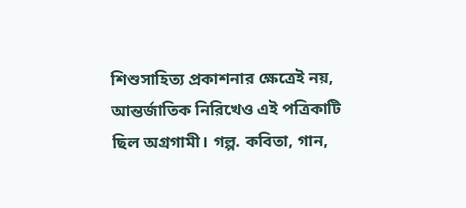শিশুসাহিত‌্য প্রকাশনার ক্ষেত্রেই নয়, আন্তর্জাতিক নিরিখেও এই পত্রিকাটি ছিল অগ্রগামী। গল্প. কবিতা, গান,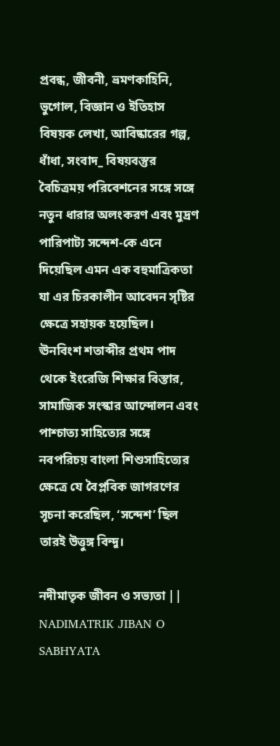প্রবন্ধ, জীবনী, ভ্রমণকাহিনি, ভুগোল, বিজ্ঞান ও ইতিহাস বিষয়ক লেখা, আবিষ্কারের গল্প, ধাঁধা, সংবাদ_ বিষয়বস্তুর বৈচিত্র‌ময় পরিবেশনের সঙ্গে সঙ্গে নতুন ধারার অলংকরণ এবং মুদ্রণ পারিপাট‌্য সন্দেশ-কে এনে দিয়েছিল এমন এক বহুমাত্রিকতা যা এর চিরকালীন আবেদন সৃষ্টির ক্ষেত্রে সহায়ক হয়েছিল। ঊনবিংশ শতাব্দীর প্রথম পাদ থেকে ইংরেজি শিক্ষার বিস্তার, সামাজিক সংস্কার আন্দোলন এবং পাশ্চাত‌্য সাহিত‌্যের সঙ্গে নবপরিচয় বাংলা শিশুসাহিত‌্যের ক্ষেত্রে যে বৈপ্লবিক জাগরণের সূচনা করেছিল, ‘সন্দেশ’ ছিল তারই উত্তুঙ্গ বিন্দু।

নদীমাতৃক জীবন ও সভ্যতা || NADIMATRIK JIBAN O SABHYATA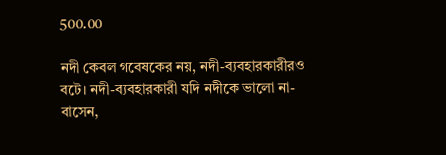500.00

নদী কেবল গবেষকের নয়, নদী-ব্যবহারকারীরও বটে। নদী-ব্যবহারকারী যদি নদীকে ভালো না-বাসেন,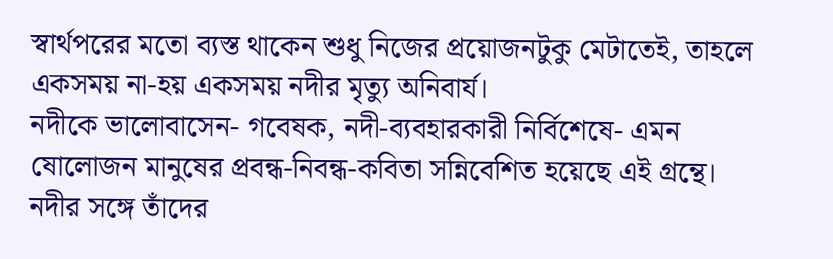স্বার্থপরের মতো ব্যস্ত থাকেন শুধু নিজের প্রয়োজনটুকু মেটাতেই, তাহলে একসময় না-হয় একসময় নদীর মৃত্যু অনিবার্য।
নদীকে ভালোবাসেন- গবেষক, নদী-ব্যবহারকারী নির্বিশেষে- এমন ষোলোজন মানুষের প্রবন্ধ-নিবন্ধ-কবিতা সন্নিবেশিত হয়েছে এই গ্রন্থে। নদীর সঙ্গে তাঁদের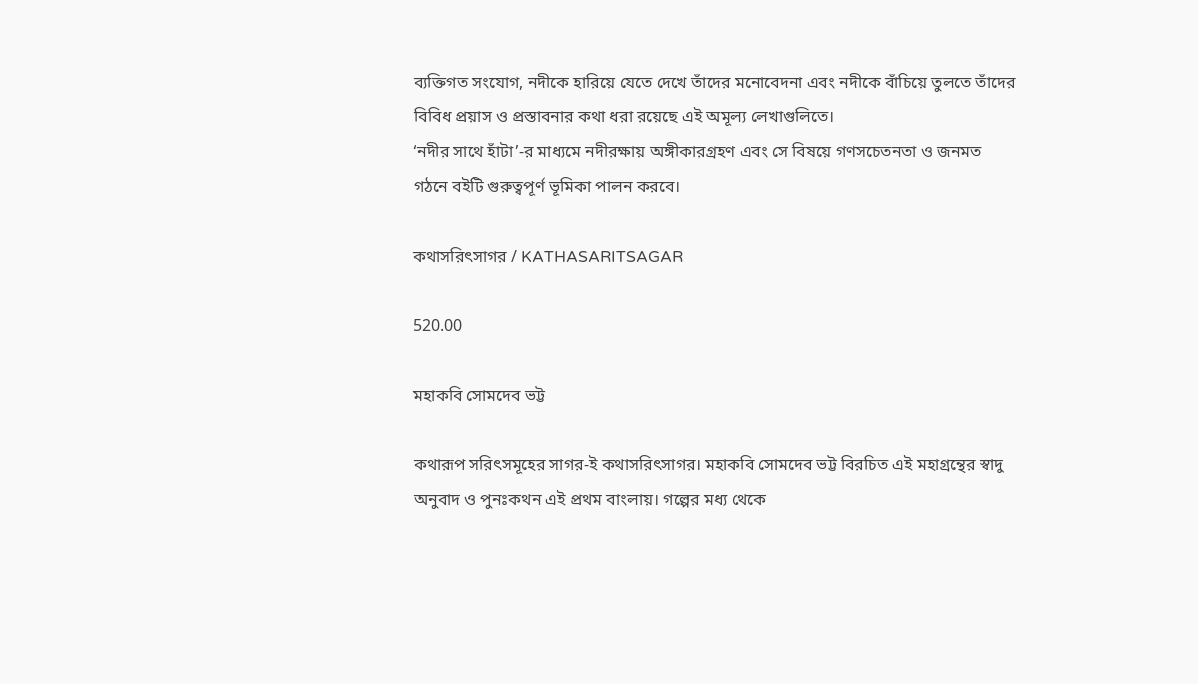ব্যক্তিগত সংযোগ, নদীকে হারিয়ে যেতে দেখে তাঁদের মনোবেদনা এবং নদীকে বাঁচিয়ে তুলতে তাঁদের বিবিধ প্রয়াস ও প্রস্তাবনার কথা ধরা রয়েছে এই অমূল্য লেখাগুলিতে।
‘নদীর সাথে হাঁটা’-র মাধ্যমে নদীরক্ষায় অঙ্গীকারগ্রহণ এবং সে বিষয়ে গণসচেতনতা ও জনমত গঠনে বইটি গুরুত্বপূর্ণ ভূমিকা পালন করবে।

কথাসরিৎসাগর / KATHASARITSAGAR

520.00

মহাকবি সোমদেব ভট্ট

কথারূপ সরিৎসমূহের সাগর-ই কথাসরিৎসাগর। মহাকবি সোমদেব ভট্ট বিরচিত এই মহাগ্রন্থের স্বাদু অনুবাদ ও পুনঃকথন এই প্রথম বাংলায়। গল্পের মধ্য থেকে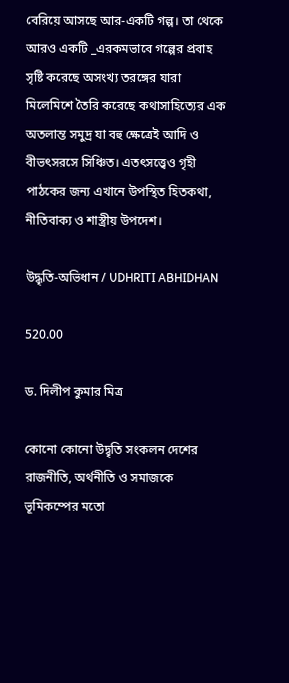বেরিয়ে আসছে আর-একটি গল্প। তা থেকে আরও একটি _এরকমভাবে গল্পের প্রবাহ সৃষ্টি করেছে অসংখ্য তরঙ্গের যারা মিলেমিশে তৈরি করেছে কথাসাহিত্যের এক অতলান্ত সমুদ্র যা বহু ক্ষেত্রেই আদি ও বীভৎসরসে সিঞ্চিত। এতৎসত্ত্বেও গৃহী পাঠকের জন্য এখানে উপস্থিত হিতকথা, নীতিবাক্য ও শাস্ত্রীয় উপদেশ।

উদ্ধৃতি-অভিধান / UDHRITI ABHIDHAN

520.00

ড. দিলীপ কুমার মিত্র

কোনো কোনো উদ্বৃতি সংকলন দেশের রাজনীতি, অর্থনীতি ও সমাজকে ভূমিকম্পের মতো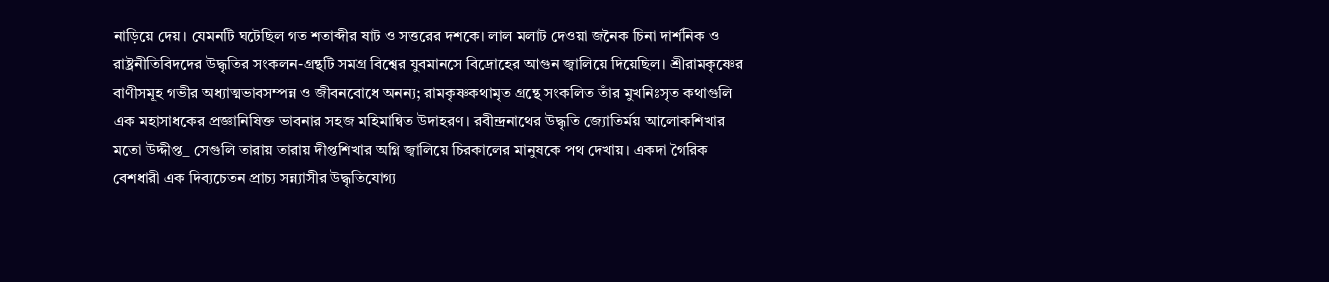নাড়িয়ে দেয়। যেমনটি ঘটেছিল গত শতাব্দীর ষাট ও সত্তরের দশকে। লাল মলাট দেওয়া জনৈক চিনা দার্শনিক ও রাষ্ট্রনীতিবিদদের উদ্ধৃতির সংকলন-গ্রন্থটি সমগ্র বিশ্বের যুবমানসে বিদ্রোহের আগুন জ্বালিয়ে দিয়েছিল। শ্রীরামকৃষ্ণের বাণীসমূহ গভীর অধ‌্যাত্মভাবসম্পন্ন ও জীবনবোধে অনন‌্য; রামকৃষ্ণকথামৃত গ্রন্থে সংকলিত তাঁর মুখনিঃসৃত কথাগুলি এক মহাসাধকের প্রজ্ঞানিষিক্ত ভাবনার সহজ মহিমান্বিত উদাহরণ। রবীন্দ্রনাথের উদ্ধৃতি জ‌্যোতির্ময় আলোকশিখার মতো উদ্দীপ্ত_ সেগুলি তারায় তারায় দীপ্তশিখার অগ্নি জ্বালিয়ে চিরকালের মানুষকে পথ দেখায়। একদা গৈরিক বেশধারী এক দিব‌্যচেতন প্রাচ‌্য সন্ন‌্যাসীর উদ্ধৃতিযোগ‌্য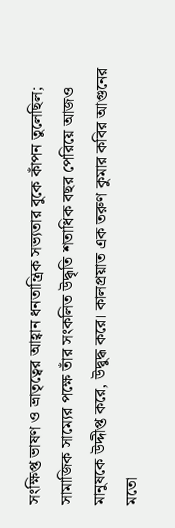সংক্ষিপ্ত ভাষণ ও ভ্রাতৃত্বের আহ্বান ধনতান্ত্রিক সভ‌্যতার বুকে কাঁপন তুলেছিল; সামাজিক সাম‌্যের পক্ষে তাঁর সংকলিত উদ্ধৃতি শতাধিক বছর পেরিয়ে আজও মানুষকে উদ্দীপ্ত করে, উদ্বুদ্ধ করে। কালপ্রয়াত এক তরুণ কুমার কবির আগুনের মতো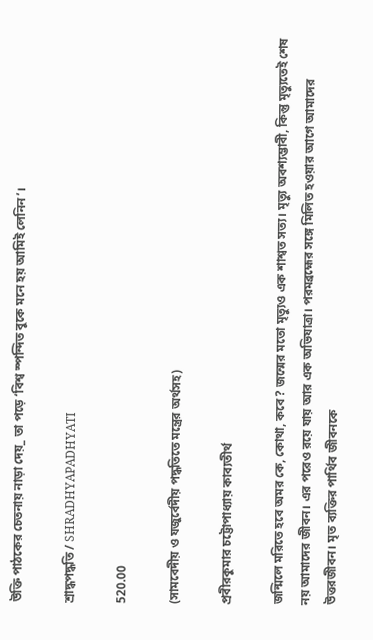উক্তি পাঠকের চেতনায় নাড়া দেয়_ তা পড়ে ‘বিশ্ব স্পন্দিত বুকে মনে হয় আমিই লেনিন’।

শ্রাদ্ধপদ্ধতি / SHRADHYAPADHYATI

520.00

(সামবেদীয় ও যজুর্বেদীয় পদ্ধতিতে মন্ত্রের অর্থসহ)

প্রবীরকুমার চট্টোপাধ‌্যায় কাব‌্যতীর্থ

জন্মিলে মরিতে হবে অমর কে, কোথা, কবে? জন্মের মতো মৃত‌্যুও এক শাশ্বত সত‌্য। মৃত‌্যু অবশ‌্যম্ভাবী, কিন্তু মৃত‌্যুতেই শেষ নয় আমাদের জীবন। এর পরেও রয়ে যায় আর এক অভিযাত্রা। পরমব্রহ্মের সঙ্গে মিলিত হওয়ার আগে আমাদের উত্তরজীবন। মৃত ব‌্যক্তির পার্থিব জীবনকে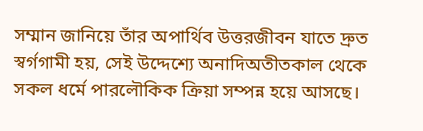সম্মান জানিয়ে তাঁর অপার্থিব উত্তরজীবন যাতে দ্রুত স্বর্গগামী হয়, সেই উদ্দেশ‌্যে অনাদিঅতীতকাল থেকে সকল ধর্মে পারলৌকিক ক্রিয়া সম্পন্ন হয়ে আসছে।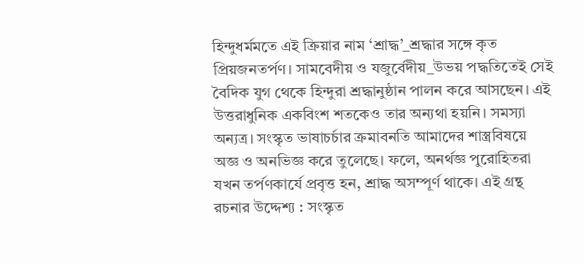হিন্দুধর্মমতে এই ক্রিয়ার নাম ‘শ্রাদ্ধ’_শ্রদ্ধার সঙ্গে কৃত প্রিয়জনতর্পণ। সামবেদীয় ও যজুর্বেদীয়_উভয় পদ্ধতিতেই সেই বৈদিক যুগ থেকে হিন্দুরা শ্রদ্ধানুষ্ঠান পালন করে আসছেন। এই উত্তরাধুনিক একবিংশ শতকেও তার অন‌্যথা হয়নি। সমস‌্যা অন‌্যত্র। সংস্কৃত ভাষাচর্চার ক্রমাবনতি আমাদের শাস্ত্রবিষয়ে অজ্ঞ ও অনভিজ্ঞ করে তুলেছে। ফলে, অনর্থজ্ঞ পুরোহিতরা যখন তর্পণকার্যে প্রবৃত্ত হন, শ্রাদ্ধ অসম্পূর্ণ থাকে। এই গ্রন্থ রচনার উদ্দেশ‌্য : সংস্কৃত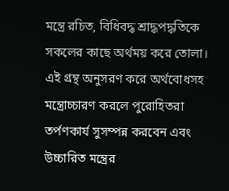মন্ত্রে রচিত, বিধিবদ্ধ শ্রাদ্ধপদ্ধতিকে সকলের কাছে অর্থময় করে তোলা। এই গ্রন্থ অনুসরণ করে অর্থবোধসহ মন্ত্রোচ্চারণ করলে পুরোহিতরা তর্পণকার্য সুসম্পন্ন করবেন এবং উচ্চারিত মন্ত্রের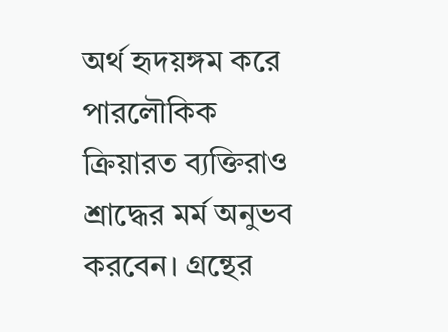অর্থ হৃদয়ঙ্গম করে পারলৌকিক ক্রিয়ারত ব‌্যক্তিরাও শ্রাদ্ধের মর্ম অনুভব করবেন। গ্রন্থের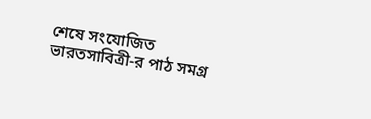শেষে সংযোজিত ভারতসাবিত্রী-র পাঠ সমগ্র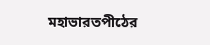মহাভারতপীঠের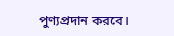পুণ‌্যপ্রদান করবে।